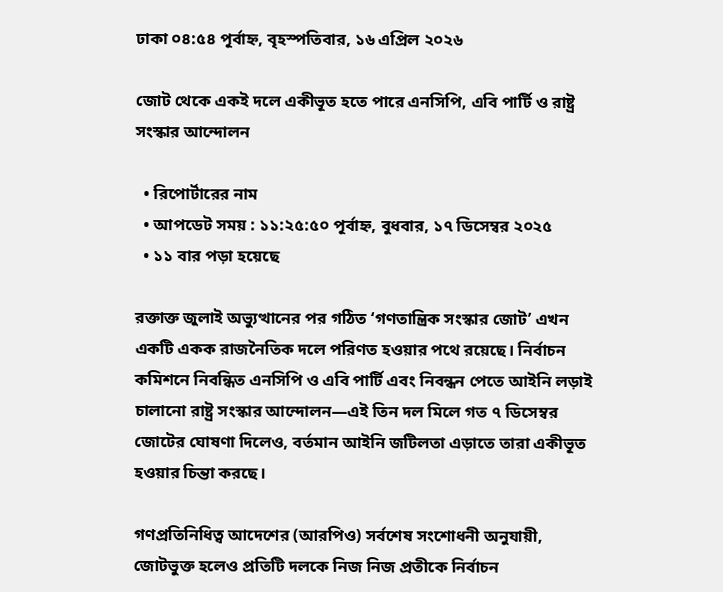ঢাকা ০৪:৫৪ পূর্বাহ্ন, বৃহস্পতিবার, ১৬ এপ্রিল ২০২৬

জোট থেকে একই দলে একীভূত হতে পারে এনসিপি, এবি পার্টি ও রাষ্ট্র সংস্কার আন্দোলন

  • রিপোর্টারের নাম
  • আপডেট সময় : ১১:২৫:৫০ পূর্বাহ্ন, বুধবার, ১৭ ডিসেম্বর ২০২৫
  • ১১ বার পড়া হয়েছে

রক্তাক্ত জুলাই অভ্যুত্থানের পর গঠিত ‘গণতান্ত্রিক সংস্কার জোট’ এখন একটি একক রাজনৈতিক দলে পরিণত হওয়ার পথে রয়েছে। নির্বাচন কমিশনে নিবন্ধিত এনসিপি ও এবি পার্টি এবং নিবন্ধন পেতে আইনি লড়াই চালানো রাষ্ট্র সংস্কার আন্দোলন—এই তিন দল মিলে গত ৭ ডিসেম্বর জোটের ঘোষণা দিলেও, বর্তমান আইনি জটিলতা এড়াতে তারা একীভূত হওয়ার চিন্তা করছে।

গণপ্রতিনিধিত্ব আদেশের (আরপিও) সর্বশেষ সংশোধনী অনুযায়ী, জোটভুক্ত হলেও প্রতিটি দলকে নিজ নিজ প্রতীকে নির্বাচন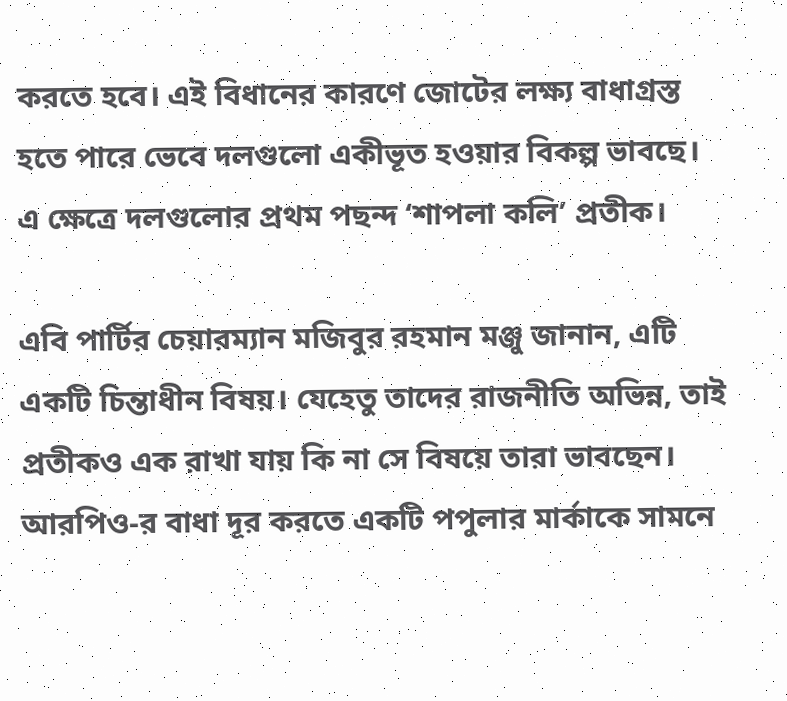করতে হবে। এই বিধানের কারণে জোটের লক্ষ্য বাধাগ্রস্ত হতে পারে ভেবে দলগুলো একীভূত হওয়ার বিকল্প ভাবছে। এ ক্ষেত্রে দলগুলোর প্রথম পছন্দ ‘শাপলা কলি’ প্রতীক।

এবি পার্টির চেয়ারম্যান মজিবুর রহমান মঞ্জু জানান, এটি একটি চিন্তাধীন বিষয়। যেহেতু তাদের রাজনীতি অভিন্ন, তাই প্রতীকও এক রাখা যায় কি না সে বিষয়ে তারা ভাবছেন। আরপিও-র বাধা দূর করতে একটি পপুলার মার্কাকে সামনে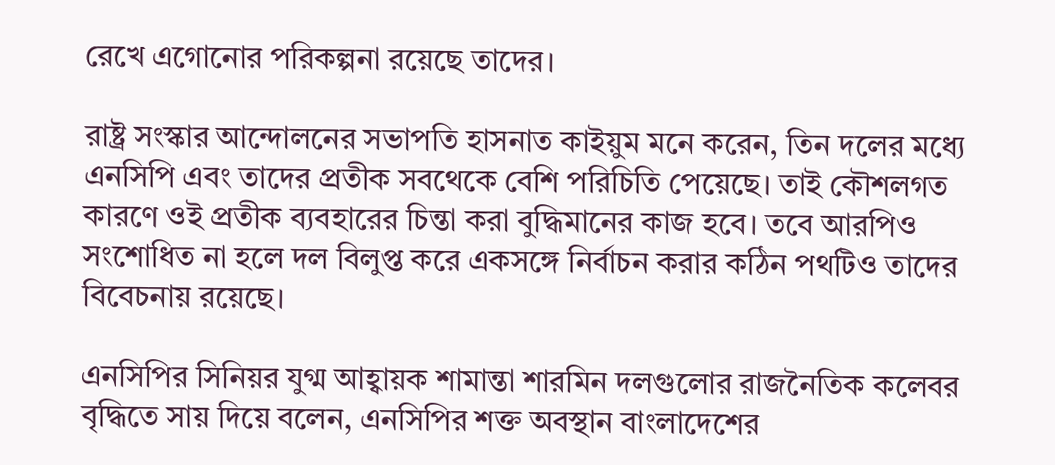রেখে এগোনোর পরিকল্পনা রয়েছে তাদের।

রাষ্ট্র সংস্কার আন্দোলনের সভাপতি হাসনাত কাইয়ুম মনে করেন, তিন দলের মধ্যে এনসিপি এবং তাদের প্রতীক সবথেকে বেশি পরিচিতি পেয়েছে। তাই কৌশলগত কারণে ওই প্রতীক ব্যবহারের চিন্তা করা বুদ্ধিমানের কাজ হবে। তবে আরপিও সংশোধিত না হলে দল বিলুপ্ত করে একসঙ্গে নির্বাচন করার কঠিন পথটিও তাদের বিবেচনায় রয়েছে।

এনসিপির সিনিয়র যুগ্ম আহ্বায়ক শামান্তা শারমিন দলগুলোর রাজনৈতিক কলেবর বৃদ্ধিতে সায় দিয়ে বলেন, এনসিপির শক্ত অবস্থান বাংলাদেশের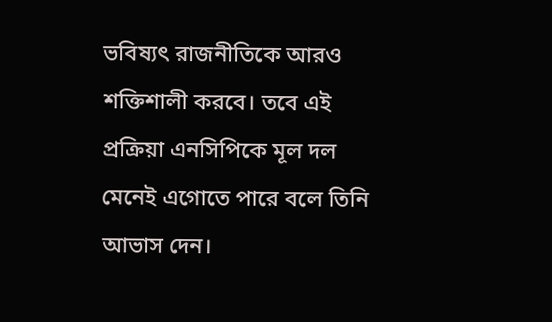ভবিষ্যৎ রাজনীতিকে আরও শক্তিশালী করবে। তবে এই প্রক্রিয়া এনসিপিকে মূল দল মেনেই এগোতে পারে বলে তিনি আভাস দেন।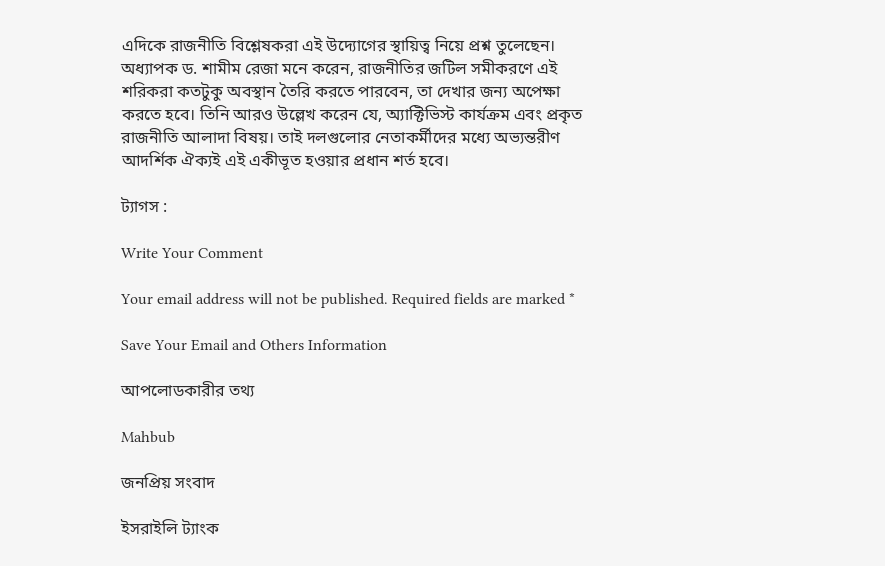এদিকে রাজনীতি বিশ্লেষকরা এই উদ্যোগের স্থায়িত্ব নিয়ে প্রশ্ন তুলেছেন। অধ্যাপক ড. শামীম রেজা মনে করেন, রাজনীতির জটিল সমীকরণে এই শরিকরা কতটুকু অবস্থান তৈরি করতে পারবেন, তা দেখার জন্য অপেক্ষা করতে হবে। তিনি আরও উল্লেখ করেন যে, অ্যাক্টিভিস্ট কার্যক্রম এবং প্রকৃত রাজনীতি আলাদা বিষয়। তাই দলগুলোর নেতাকর্মীদের মধ্যে অভ্যন্তরীণ আদর্শিক ঐক্যই এই একীভূত হওয়ার প্রধান শর্ত হবে।

ট্যাগস :

Write Your Comment

Your email address will not be published. Required fields are marked *

Save Your Email and Others Information

আপলোডকারীর তথ্য

Mahbub

জনপ্রিয় সংবাদ

ইসরাইলি ট্যাংক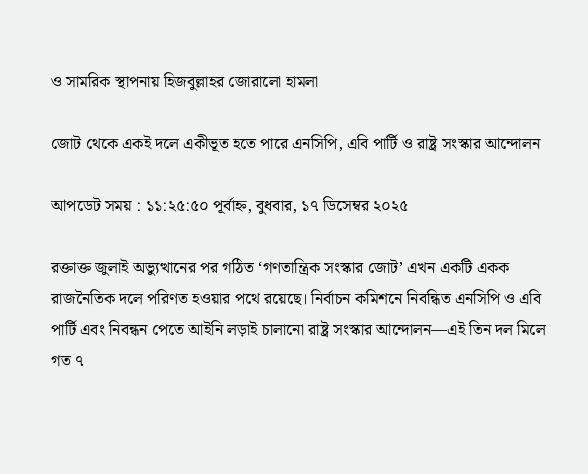ও সামরিক স্থাপনায় হিজবুল্লাহর জোরালো হামলা

জোট থেকে একই দলে একীভূত হতে পারে এনসিপি, এবি পার্টি ও রাষ্ট্র সংস্কার আন্দোলন

আপডেট সময় : ১১:২৫:৫০ পূর্বাহ্ন, বুধবার, ১৭ ডিসেম্বর ২০২৫

রক্তাক্ত জুলাই অভ্যুত্থানের পর গঠিত ‘গণতান্ত্রিক সংস্কার জোট’ এখন একটি একক রাজনৈতিক দলে পরিণত হওয়ার পথে রয়েছে। নির্বাচন কমিশনে নিবন্ধিত এনসিপি ও এবি পার্টি এবং নিবন্ধন পেতে আইনি লড়াই চালানো রাষ্ট্র সংস্কার আন্দোলন—এই তিন দল মিলে গত ৭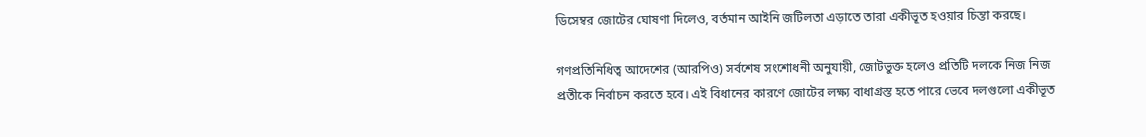ডিসেম্বর জোটের ঘোষণা দিলেও, বর্তমান আইনি জটিলতা এড়াতে তারা একীভূত হওয়ার চিন্তা করছে।

গণপ্রতিনিধিত্ব আদেশের (আরপিও) সর্বশেষ সংশোধনী অনুযায়ী, জোটভুক্ত হলেও প্রতিটি দলকে নিজ নিজ প্রতীকে নির্বাচন করতে হবে। এই বিধানের কারণে জোটের লক্ষ্য বাধাগ্রস্ত হতে পারে ভেবে দলগুলো একীভূত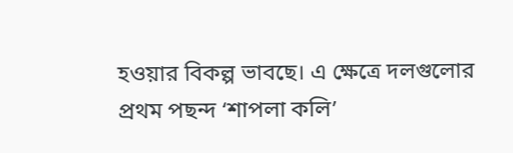হওয়ার বিকল্প ভাবছে। এ ক্ষেত্রে দলগুলোর প্রথম পছন্দ ‘শাপলা কলি’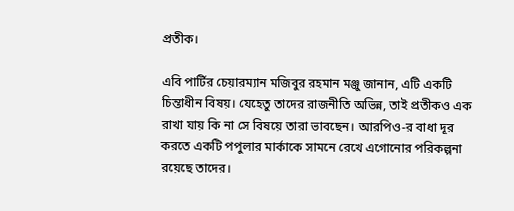প্রতীক।

এবি পার্টির চেয়ারম্যান মজিবুর রহমান মঞ্জু জানান, এটি একটি চিন্তাধীন বিষয়। যেহেতু তাদের রাজনীতি অভিন্ন, তাই প্রতীকও এক রাখা যায় কি না সে বিষয়ে তারা ভাবছেন। আরপিও-র বাধা দূর করতে একটি পপুলার মার্কাকে সামনে রেখে এগোনোর পরিকল্পনা রয়েছে তাদের।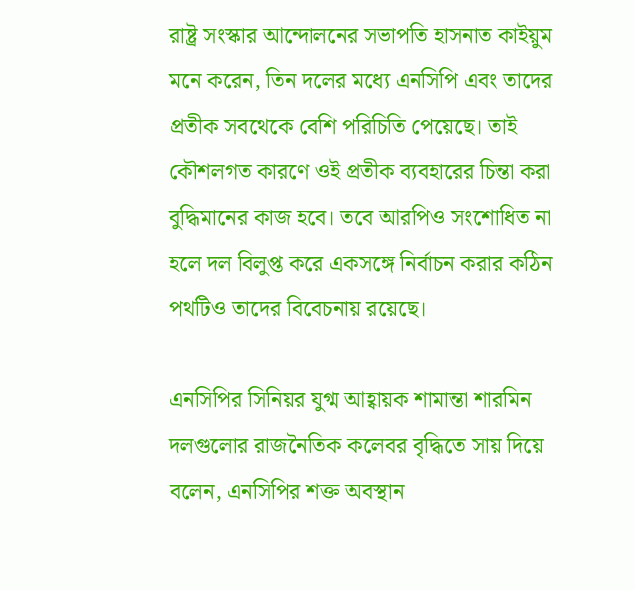রাষ্ট্র সংস্কার আন্দোলনের সভাপতি হাসনাত কাইয়ুম মনে করেন, তিন দলের মধ্যে এনসিপি এবং তাদের প্রতীক সবথেকে বেশি পরিচিতি পেয়েছে। তাই কৌশলগত কারণে ওই প্রতীক ব্যবহারের চিন্তা করা বুদ্ধিমানের কাজ হবে। তবে আরপিও সংশোধিত না হলে দল বিলুপ্ত করে একসঙ্গে নির্বাচন করার কঠিন পথটিও তাদের বিবেচনায় রয়েছে।

এনসিপির সিনিয়র যুগ্ম আহ্বায়ক শামান্তা শারমিন দলগুলোর রাজনৈতিক কলেবর বৃদ্ধিতে সায় দিয়ে বলেন, এনসিপির শক্ত অবস্থান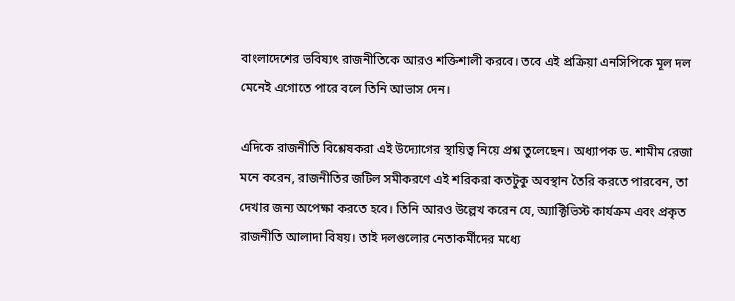বাংলাদেশের ভবিষ্যৎ রাজনীতিকে আরও শক্তিশালী করবে। তবে এই প্রক্রিয়া এনসিপিকে মূল দল মেনেই এগোতে পারে বলে তিনি আভাস দেন।

এদিকে রাজনীতি বিশ্লেষকরা এই উদ্যোগের স্থায়িত্ব নিয়ে প্রশ্ন তুলেছেন। অধ্যাপক ড. শামীম রেজা মনে করেন, রাজনীতির জটিল সমীকরণে এই শরিকরা কতটুকু অবস্থান তৈরি করতে পারবেন, তা দেখার জন্য অপেক্ষা করতে হবে। তিনি আরও উল্লেখ করেন যে, অ্যাক্টিভিস্ট কার্যক্রম এবং প্রকৃত রাজনীতি আলাদা বিষয়। তাই দলগুলোর নেতাকর্মীদের মধ্যে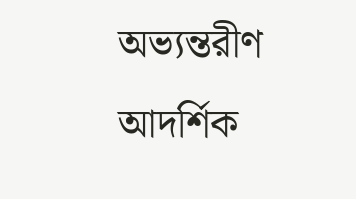অভ্যন্তরীণ আদর্শিক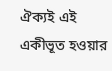ঐক্যই এই একীভূত হওয়ার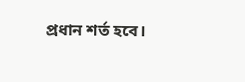প্রধান শর্ত হবে।